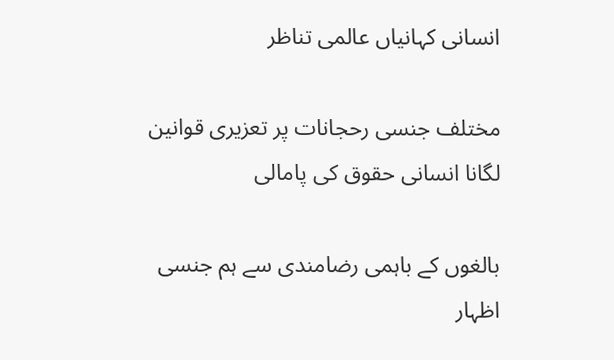انسانی کہانیاں عالمی تناظر

مختلف جنسی رحجانات پر تعزیری قوانین لگانا انسانی حقوق کی پامالی

بالغوں کے باہمی رضامندی سے ہم جنسی اظہار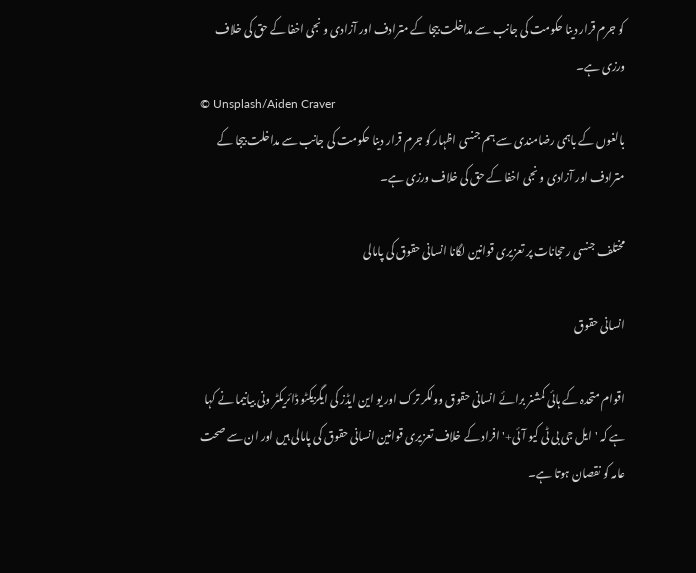کو جرم قرار دینا حکومت کی جانب سے مداخلت بیجا کے مترادف اور آزادی و نجی اخفا کے حق کی خلاف ورزی ہے۔
© Unsplash/Aiden Craver
بالغوں کے باہمی رضامندی سے ہم جنسی اظہار کو جرم قرار دینا حکومت کی جانب سے مداخلت بیجا کے مترادف اور آزادی و نجی اخفا کے حق کی خلاف ورزی ہے۔

مختلف جنسی رحجانات پر تعزیری قوانین لگانا انسانی حقوق کی پامالی

انسانی حقوق

اقوام متحدہ کے ہائی کمشنر برائے انسانی حقوق وولکر ترک اور یو این ایڈز کی ایگزیکٹو ڈائریکٹر ونی بیانیما نے کہا ہے کہ 'ایل جی بی ٹی کیو آئی+' افراد کے خلاف تعزیری قوانین انسانی حقوق کی پامالی ہیں اور ان سے صحت عامہ کو نقصان ہوتا ہے۔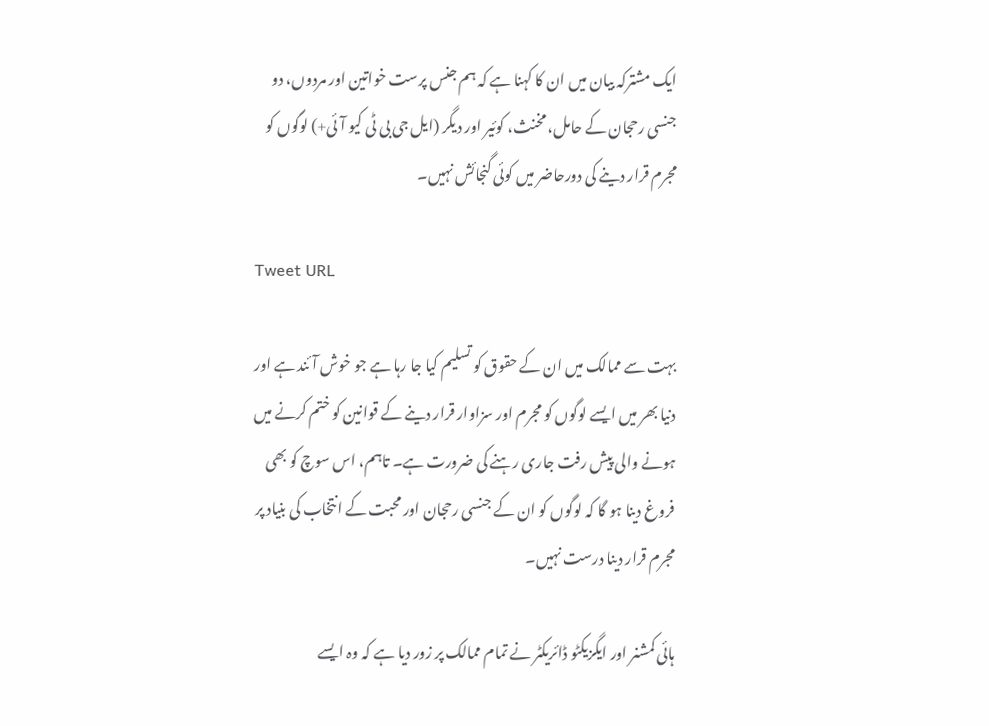ایک مشترکہ بیان میں ان کا کہنا ہے کہ ہم جنس پرست خواتین اور مردوں، دو جنسی رحجان کے حامل، مخنث، کوئیر اور دیگر (ایل جی بی ٹی کیو آئی+) لوگوں کو مجرم قرار دینے کی دورحاضر میں کوئی گنجائش نہیں۔

Tweet URL

بہت سے ممالک میں ان کے حقوق کو تسلیم کیا جا رہا ہے جو خوش آئند ہے اور دنیا بھر میں ایسے لوگوں کو مجرم اور سزاوار قرار دینے کے قوانین کو ختم کرنے میں ہونے والی پیش رفت جاری رہنے کی ضرورت ہے۔ تاہم، اس سوچ کو بھی فروغ دینا ہو گا کہ لوگوں کو ان کے جنسی رحجان اور محبت کے انتخاب کی بنیاد پر مجرم قرار دینا درست نہیں۔

ہائی کمشنر اور ایگزیکٹو ڈائریکٹر نے تمام ممالک پر زور دیا ہے کہ وہ ایسے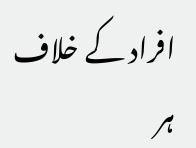افراد کے خلاف ہر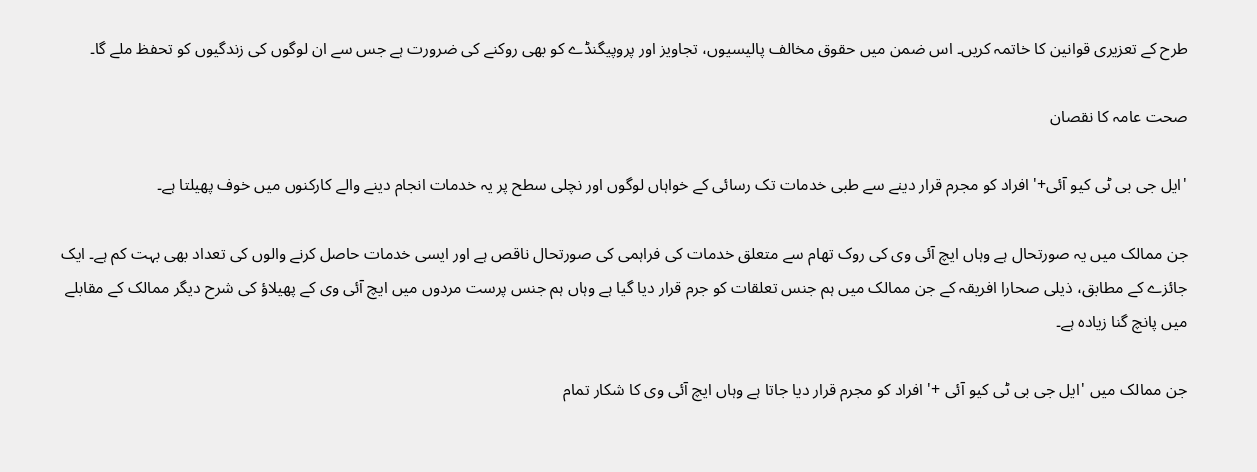طرح کے تعزیری قوانین کا خاتمہ کریں۔ اس ضمن میں حقوق مخالف پالیسیوں، تجاویز اور پروپیگنڈے کو بھی روکنے کی ضرورت ہے جس سے ان لوگوں کی زندگیوں کو تحفظ ملے گا۔

صحت عامہ کا نقصان

'ایل جی بی ٹی کیو آئی+' افراد کو مجرم قرار دینے سے طبی خدمات تک رسائی کے خواہاں لوگوں اور نچلی سطح پر یہ خدمات انجام دینے والے کارکنوں میں خوف پھیلتا ہے۔

جن ممالک میں یہ صورتحال ہے وہاں ایچ آئی وی کی روک تھام سے متعلق خدمات کی فراہمی کی صورتحال ناقص ہے اور ایسی خدمات حاصل کرنے والوں کی تعداد بھی بہت کم ہے۔ ایک جائزے کے مطابق، ذیلی صحارا افریقہ کے جن ممالک میں ہم جنس تعلقات کو جرم قرار دیا گیا ہے وہاں ہم جنس پرست مردوں میں ایچ آئی وی کے پھیلاؤ کی شرح دیگر ممالک کے مقابلے میں پانچ گنا زیادہ ہے۔

جن ممالک میں 'ایل جی بی ٹی کیو آئی +' افراد کو مجرم قرار دیا جاتا ہے وہاں ایچ آئی وی کا شکار تمام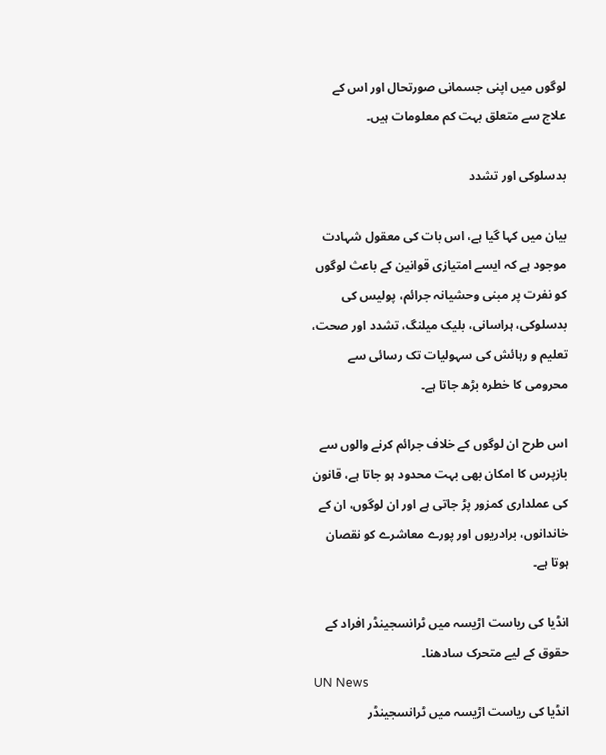لوگوں میں اپنی جسمانی صورتحال اور اس کے علاج سے متعلق بہت کم معلومات ہیں۔

بدسلوکی اور تشدد

بیان میں کہا گیا ہے، اس بات کی معقول شہادت موجود ہے کہ ایسے امتیازی قوانین کے باعث لوگوں کو نفرت پر مبنی وحشیانہ جرائم، پولیس کی بدسلوکی، ہراسانی، بلیک میلنگ، تشدد اور صحت، تعلیم و رہائش کی سہولیات تک رسائی سے محرومی کا خطرہ بڑھ جاتا ہے۔

اس طرح ان لوگوں کے خلاف جرائم کرنے والوں سے بازپرس کا امکان بھی بہت محدود ہو جاتا ہے، قانون کی عملداری کمزور پڑ جاتی ہے اور ان لوگوں، ان کے خاندانوں، برادریوں اور پورے معاشرے کو نقصان ہوتا ہے۔

انڈیا کی ریاست اڑیسہ میں ٹرانسجینڈر افراد کے حقوق کے لیے متحرک سادھنا۔
UN News
انڈیا کی ریاست اڑیسہ میں ٹرانسجینڈر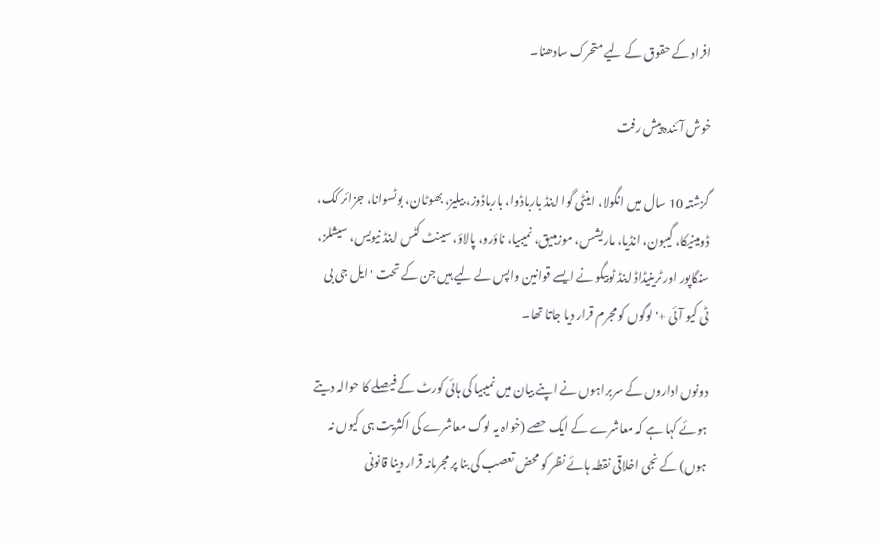افراد کے حقوق کے لیے متحرک سادھنا۔

خوش آئندہ پیش رفت

گزشتہ 10 سال میں انگولا، اینٹی گوا اینڈ بارباڈوا، بارباڈوز، بیلیز، بھوٹان، بوٹسوانا، جزائر کک، ڈومینیکا، گیبون، انڈیا، ماریشس، موزمبیق، نمیبیا، ناؤرو، پالاؤ، سینٹ کٹس اینڈ نیویس، سیشلز، سنگاپور اور ٹرینیڈاڈ اینڈ ٹوبیگو نے ایسے قوانین واپس لے لیے ہیں جن کے تحت 'ایل جی بی ٹی کیو آئی +' لوگوں کو مجرم قرار دیا جاتا تھا۔

دونوں اداروں کے سربراہوں نے اپنے بیان میں نمیبیا کی ہائی کورٹ کے فیصلے کا حوالہ دیتے ہوئے کہا ہے کہ معاشرے کے ایک حصے (خواہ یہ لوگ معاشرے کی اکثریت ہی کیوں نہ ہوں) کے نجی اخلاقی نقطہ ہائے نظر کو محض تعصب کی بنا پر مجرمانہ قرار دینا قانونی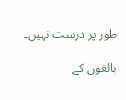طور پر درست نہیں۔

بالغوں کے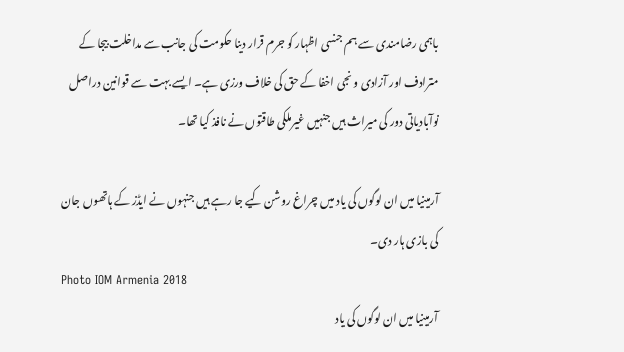باہمی رضامندی سے ہم جنسی اظہار کو جرم قرار دینا حکومت کی جانب سے مداخلت بیجا کے مترادف اور آزادی و نجی اخفا کے حق کی خلاف ورزی ہے۔ ایسے بہت سے قوانین دراصل نوآبادیاتی دور کی میراث ہیں جنہیں غیرملکی طاقتوں نے نافذ کیا تھا۔

آرمینیا میں ان لوگوں کی یاد میں چراغ روشن کیے جا رہے ہیں جنہوں نے ایڈز کے ہاتھوں جان کی بازی ہار دی۔
Photo IOM Armenia 2018
آرمینیا میں ان لوگوں کی یاد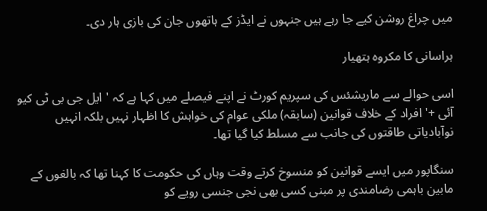میں چراغ روشن کیے جا رہے ہیں جنہوں نے ایڈز کے ہاتھوں جان کی بازی ہار دی۔

ہراسانی کا مکروہ ہتھیار

اسی حوالے سے ماریشئس کی سپریم کورٹ نے اپنے فیصلے میں کہا ہے کہ 'ایل جی بی ٹی کیو آئی +' افراد کے خلاف قوانین (سابقہ) ملکی عوام کی خواہش کا اظہار نہیں بلکہ انہیں نوآبادیاتی طاقتوں کی جانب سے مسلط کیا گیا تھا۔

سنگاپور میں ایسے قوانین کو منسوخ کرتے وقت وہاں کی حکومت کا کہنا تھا کہ بالغوں کے مابین باہمی رضامندی پر مبنی کسی بھی نجی جنسی رویے کو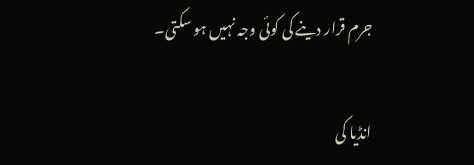جرم قرار دینے کی کوئی وجہ نہیں ہو سکتی۔

انڈیا کی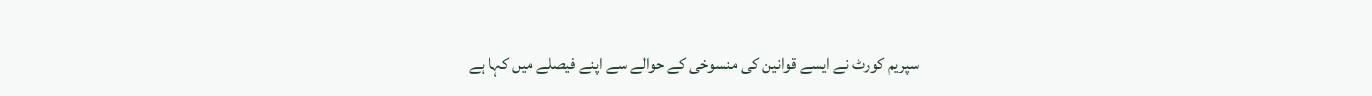سپریم کورٹ نے ایسے قوانین کی منسوخی کے حوالے سے اپنے فیصلے میں کہا ہے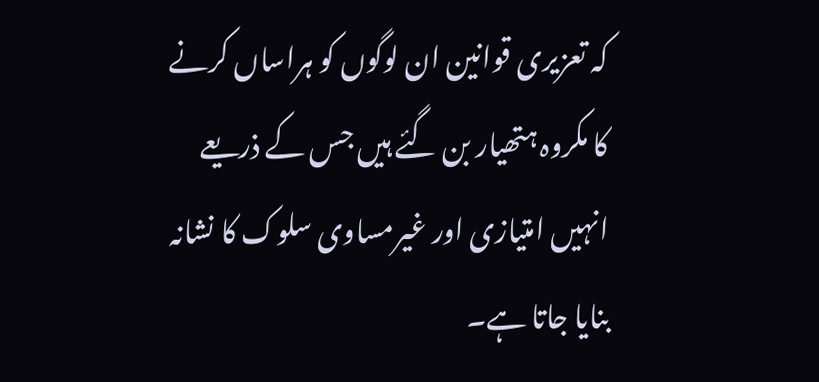کہ تعزیری قوانین ان لوگوں کو ہراساں کرنے کا مکروہ ہتھیار بن گئے ہیں جس کے ذریعے انہیں امتیازی اور غیرمساوی سلوک کا نشانہ بنایا جاتا ہے۔